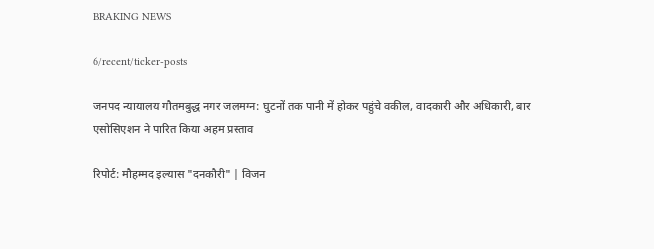BRAKING NEWS

6/recent/ticker-posts

जनपद न्यायालय गौतमबुद्ध नगर जलमग्न: घुटनों तक पानी में होकर पहुंचे वकील, वादकारी और अधिकारी, बार एसोसिएशन ने पारित किया अहम प्रस्ताव

रिपोर्ट: मौहम्मद इल्यास "दनकौरी" | विजन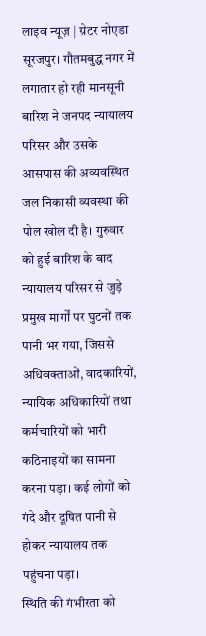लाइव न्यूज़ | ग्रेटर नोएडा
सूरजपुर। गौतमबुद्ध नगर में लगातार हो रही मानसूनी बारिश ने जनपद न्यायालय परिसर और उसके आसपास की अव्यवस्थित जल निकासी व्यवस्था की पोल खोल दी है। गुरुवार को हुई बारिश के बाद न्यायालय परिसर से जुड़े प्रमुख मार्गों पर घुटनों तक पानी भर गया, जिससे अधिवक्ताओं, वादकारियों, न्यायिक अधिकारियों तथा कर्मचारियों को भारी कठिनाइयों का सामना करना पड़ा। कई लोगों को गंदे और दूषित पानी से होकर न्यायालय तक पहुंचना पड़ा।
स्थिति की गंभीरता को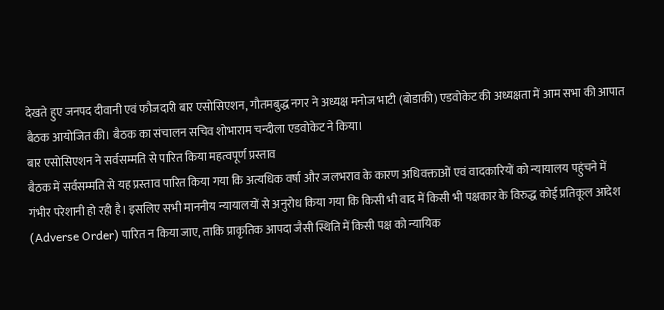देखते हुए जनपद दीवानी एवं फौजदारी बार एसोसिएशन, गौतमबुद्ध नगर ने अध्यक्ष मनोज भाटी (बोडाकी) एडवोकेट की अध्यक्षता में आम सभा की आपात बैठक आयोजित की। बैठक का संचालन सचिव शोभाराम चन्दीला एडवोकेट ने किया।
बार एसोसिएशन ने सर्वसम्मति से पारित किया महत्वपूर्ण प्रस्ताव
बैठक में सर्वसम्मति से यह प्रस्ताव पारित किया गया कि अत्यधिक वर्षा और जलभराव के कारण अधिवक्ताओं एवं वादकारियों को न्यायालय पहुंचने में गंभीर परेशानी हो रही है। इसलिए सभी माननीय न्यायालयों से अनुरोध किया गया कि किसी भी वाद में किसी भी पक्षकार के विरुद्ध कोई प्रतिकूल आदेश (Adverse Order) पारित न किया जाए, ताकि प्राकृतिक आपदा जैसी स्थिति में किसी पक्ष को न्यायिक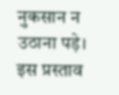नुकसान न उठाना पड़े।
इस प्रस्ताव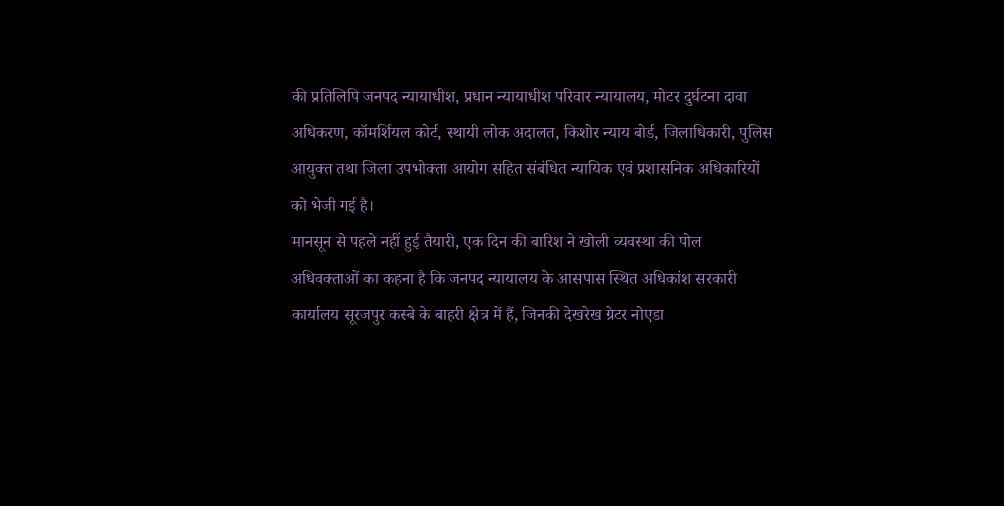की प्रतिलिपि जनपद न्यायाधीश, प्रधान न्यायाधीश परिवार न्यायालय, मोटर दुर्घटना दावा अधिकरण, कॉमर्शियल कोर्ट, स्थायी लोक अदालत, किशोर न्याय बोर्ड, जिलाधिकारी, पुलिस आयुक्त तथा जिला उपभोक्ता आयोग सहित संबंधित न्यायिक एवं प्रशासनिक अधिकारियों को भेजी गई है।
मानसून से पहले नहीं हुई तैयारी, एक दिन की बारिश ने खोली व्यवस्था की पोल
अधिवक्ताओं का कहना है कि जनपद न्यायालय के आसपास स्थित अधिकांश सरकारी कार्यालय सूरजपुर कस्बे के बाहरी क्षेत्र में हैं, जिनकी देखरेख ग्रेटर नोएडा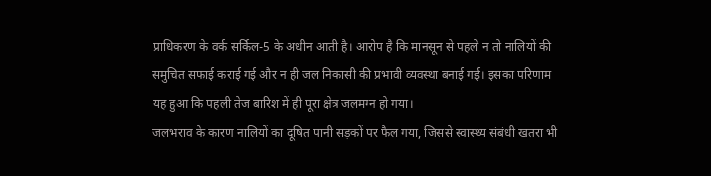प्राधिकरण के वर्क सर्किल-5 के अधीन आती है। आरोप है कि मानसून से पहले न तो नालियों की समुचित सफाई कराई गई और न ही जल निकासी की प्रभावी व्यवस्था बनाई गई। इसका परिणाम यह हुआ कि पहली तेज बारिश में ही पूरा क्षेत्र जलमग्न हो गया।
जलभराव के कारण नालियों का दूषित पानी सड़कों पर फैल गया, जिससे स्वास्थ्य संबंधी खतरा भी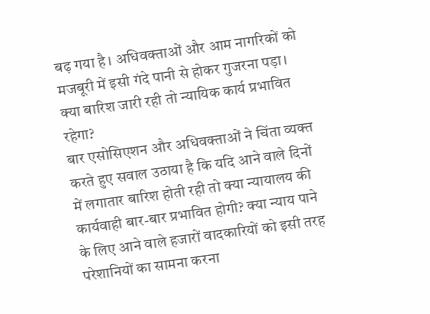बढ़ गया है। अधिवक्ताओं और आम नागरिकों को मजबूरी में इसी गंदे पानी से होकर गुजरना पड़ा।
क्या बारिश जारी रही तो न्यायिक कार्य प्रभावित रहेगा?
बार एसोसिएशन और अधिवक्ताओं ने चिंता व्यक्त करते हुए सवाल उठाया है कि यदि आने वाले दिनों में लगातार बारिश होती रही तो क्या न्यायालय की कार्यवाही बार-बार प्रभावित होगी? क्या न्याय पाने के लिए आने वाले हजारों वादकारियों को इसी तरह परेशानियों का सामना करना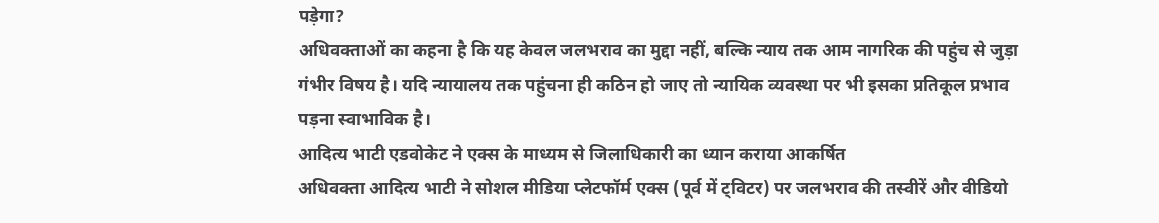पड़ेगा?
अधिवक्ताओं का कहना है कि यह केवल जलभराव का मुद्दा नहीं, बल्कि न्याय तक आम नागरिक की पहुंच से जुड़ा गंभीर विषय है। यदि न्यायालय तक पहुंचना ही कठिन हो जाए तो न्यायिक व्यवस्था पर भी इसका प्रतिकूल प्रभाव पड़ना स्वाभाविक है।
आदित्य भाटी एडवोकेट ने एक्स के माध्यम से जिलाधिकारी का ध्यान कराया आकर्षित
अधिवक्ता आदित्य भाटी ने सोशल मीडिया प्लेटफॉर्म एक्स (पूर्व में ट्विटर) पर जलभराव की तस्वीरें और वीडियो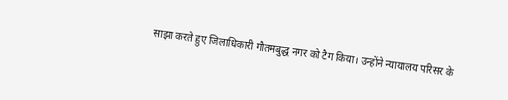साझा करते हुए जिलाधिकारी गौतमबुद्ध नगर को टैग किया। उन्होंने न्यायालय परिसर के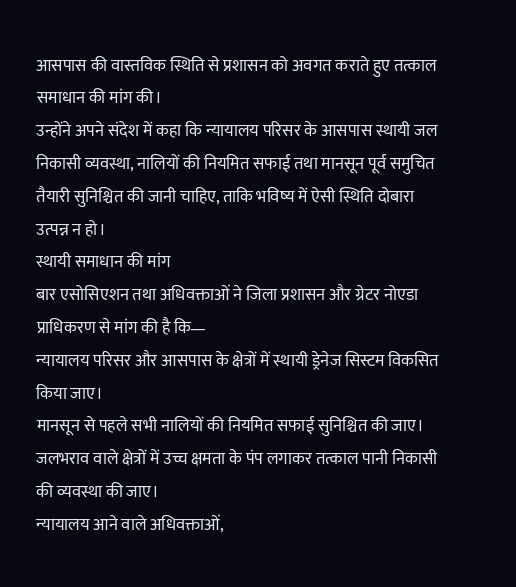आसपास की वास्तविक स्थिति से प्रशासन को अवगत कराते हुए तत्काल समाधान की मांग की।
उन्होंने अपने संदेश में कहा कि न्यायालय परिसर के आसपास स्थायी जल निकासी व्यवस्था, नालियों की नियमित सफाई तथा मानसून पूर्व समुचित तैयारी सुनिश्चित की जानी चाहिए, ताकि भविष्य में ऐसी स्थिति दोबारा उत्पन्न न हो।
स्थायी समाधान की मांग
बार एसोसिएशन तथा अधिवक्ताओं ने जिला प्रशासन और ग्रेटर नोएडा प्राधिकरण से मांग की है कि—
न्यायालय परिसर और आसपास के क्षेत्रों में स्थायी ड्रेनेज सिस्टम विकसित किया जाए।
मानसून से पहले सभी नालियों की नियमित सफाई सुनिश्चित की जाए।
जलभराव वाले क्षेत्रों में उच्च क्षमता के पंप लगाकर तत्काल पानी निकासी की व्यवस्था की जाए।
न्यायालय आने वाले अधिवक्ताओं,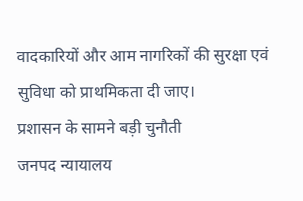वादकारियों और आम नागरिकों की सुरक्षा एवं सुविधा को प्राथमिकता दी जाए।
प्रशासन के सामने बड़ी चुनौती
जनपद न्यायालय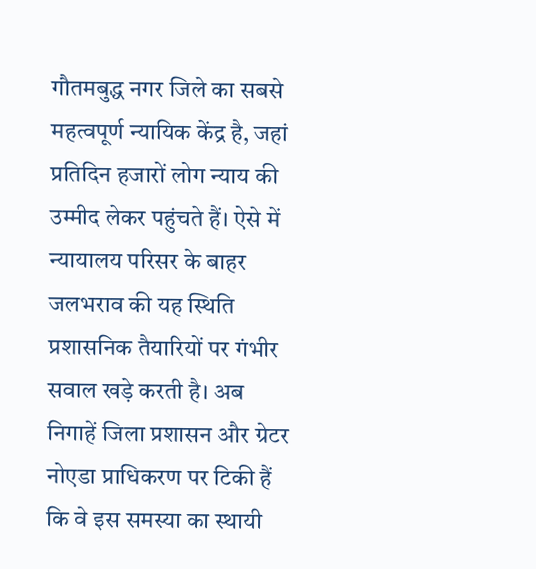गौतमबुद्ध नगर जिले का सबसे महत्वपूर्ण न्यायिक केंद्र है, जहां प्रतिदिन हजारों लोग न्याय की उम्मीद लेकर पहुंचते हैं। ऐसे में न्यायालय परिसर के बाहर जलभराव की यह स्थिति प्रशासनिक तैयारियों पर गंभीर सवाल खड़े करती है। अब निगाहें जिला प्रशासन और ग्रेटर नोएडा प्राधिकरण पर टिकी हैं कि वे इस समस्या का स्थायी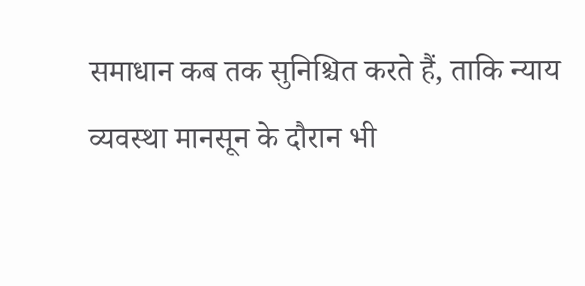समाधान कब तक सुनिश्चित करते हैं, ताकि न्याय व्यवस्था मानसून के दौरान भी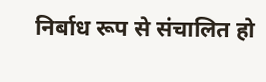निर्बाध रूप से संचालित हो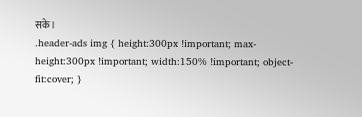सके।
.header-ads img { height:300px !important; max-height:300px !important; width:150% !important; object-fit:cover; }